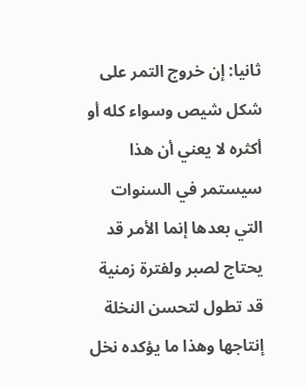ثانيا: إن خروج التمر على شكل شيص وسواء كله أو أكثره لا يعني أن هذا سيستمر في السنوات التي بعدها إنما الأمر قد يحتاج لصبر ولفترة زمنية قد تطول لتحسن النخلة إنتاجها وهذا ما يؤكده نخل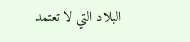البلاد التي لا تعتمد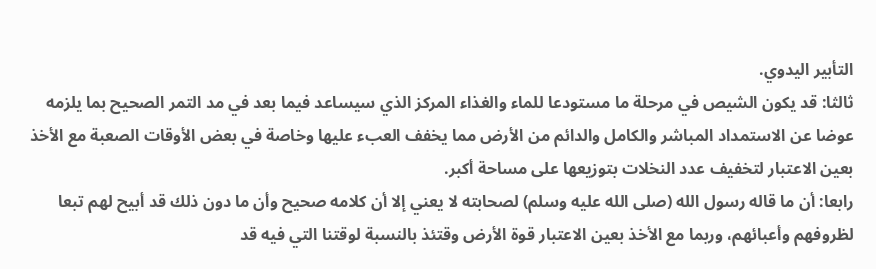التأبير اليدوي.
ثالثا: قد يكون الشيص في مرحلة ما مستودعا للماء والغذاء المركز الذي سيساعد فيما بعد في مد التمر الصحيح بما يلزمه عوضا عن الاستمداد المباشر والكامل والدائم من الأرض مما يخفف العبء عليها وخاصة في بعض الأوقات الصعبة مع الأخذ بعين الاعتبار لتخفيف عدد النخلات بتوزيعها على مساحة أكبر.
رابعا: أن ما قاله رسول الله (صلى الله عليه وسلم) لصحابته لا يعني إلا أن كلامه صحيح وأن ما دون ذلك قد أبيح لهم تبعا لظروفهم وأعبائهم، وربما مع الأخذ بعين الاعتبار قوة الأرض وقتئذ بالنسبة لوقتنا التي فيه قد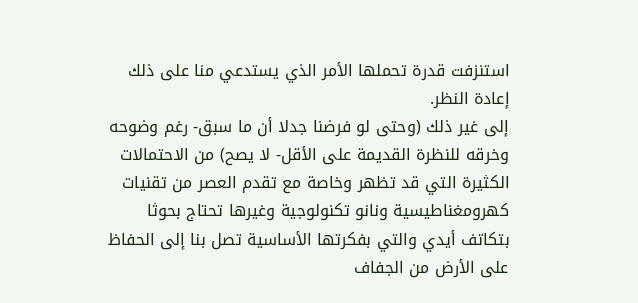استنزفت قدرة تحملها الأمر الذي يستدعي منا على ذلك إعادة النظر.
إلى غير ذلك (وحتى لو فرضنا جدلا أن ما سبق- رغم وضوحه وخرقه للنظرة القديمة على الأقل- لا يصح) من الاحتمالات الكثيرة التي قد تظهر وخاصة مع تقدم العصر من تقنيات كهرومغناطيسية ونانو تكنولوجية وغيرها تحتاج بحوثا بتكاتف أيدي والتي بفكرتها الأساسية تصل بنا إلى الحفاظ على الأرض من الجفاف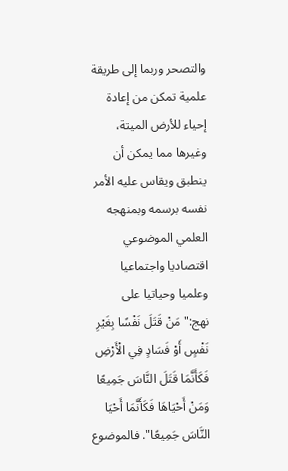والتصحر وربما إلى طريقة علمية تمكن من إعادة إحياء للأرض الميتة، وغيرها مما يمكن أن ينطبق ويقاس عليه الأمر نفسه برسمه وبمنهجه العلمي الموضوعي اقتصاديا واجتماعيا وعلميا وحياتيا على نهج:"مَنْ قَتَلَ نَفْسًا بِغَيْرِ نَفْسٍ أَوْ فَسَادٍ فِي الْأَرْضِ فَكَأَنَّمَا قَتَلَ النَّاسَ جَمِيعًا وَمَنْ أَحْيَاهَا فَكَأَنَّمَا أَحْيَا النَّاسَ جَمِيعًا". فالموضوع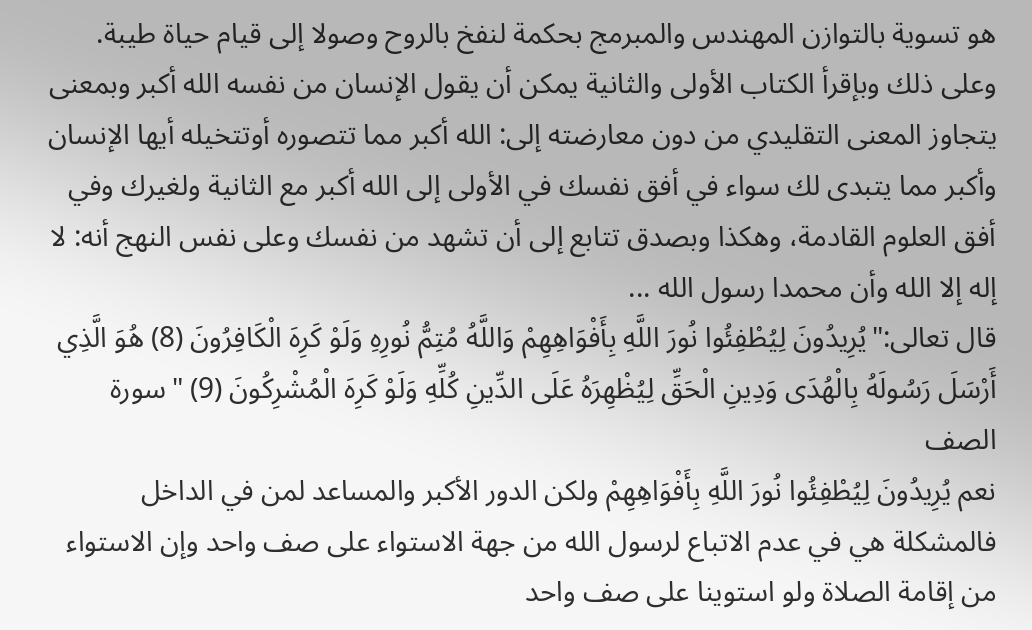هو تسوية بالتوازن المهندس والمبرمج بحكمة لنفخ بالروح وصولا إلى قيام حياة طيبة.
وعلى ذلك وبإقرأ الكتاب الأولى والثانية يمكن أن يقول الإنسان من نفسه الله أكبر وبمعنى يتجاوز المعنى التقليدي من دون معارضته إلى: الله أكبر مما تتصوره أوتتخيله أيها الإنسان وأكبر مما يتبدى لك سواء في أفق نفسك في الأولى إلى الله أكبر مع الثانية ولغيرك وفي أفق العلوم القادمة، وهكذا وبصدق تتابع إلى أن تشهد من نفسك وعلى نفس النهج أنه: لا إله إلا الله وأن محمدا رسول الله ...
قال تعالى:"يُرِيدُونَ لِيُطْفِئُوا نُورَ اللَّهِ بِأَفْوَاهِهِمْ وَاللَّهُ مُتِمُّ نُورِهِ وَلَوْ كَرِهَ الْكَافِرُونَ (8) هُوَ الَّذِي أَرْسَلَ رَسُولَهُ بِالْهُدَى وَدِينِ الْحَقِّ لِيُظْهِرَهُ عَلَى الدِّينِ كُلِّهِ وَلَوْ كَرِهَ الْمُشْرِكُونَ (9) "سورة الصف
نعم يُرِيدُونَ لِيُطْفِئُوا نُورَ اللَّهِ بِأَفْوَاهِهِمْ ولكن الدور الأكبر والمساعد لمن في الداخل فالمشكلة هي في عدم الاتباع لرسول الله من جهة الاستواء على صف واحد وإن الاستواء من إقامة الصلاة ولو استوينا على صف واحد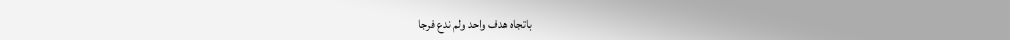باتجاه هدف واحد ولم ندع فرجا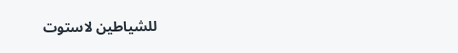للشياطين لاستوت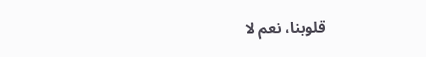قلوبنا، نعم لا